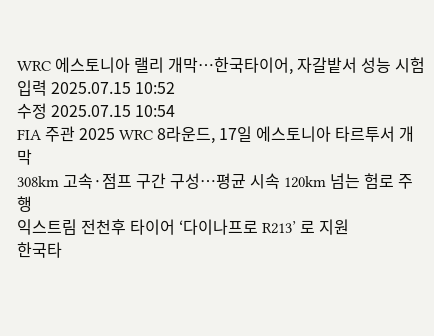WRC 에스토니아 랠리 개막…한국타이어, 자갈밭서 성능 시험
입력 2025.07.15 10:52
수정 2025.07.15 10:54
FIA 주관 2025 WRC 8라운드, 17일 에스토니아 타르투서 개막
308km 고속·점프 구간 구성…평균 시속 120km 넘는 험로 주행
익스트림 전천후 타이어 ‘다이나프로 R213’ 로 지원
한국타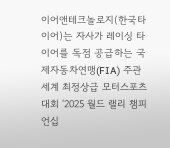이어앤테크놀로지(한국타이어)는 자사가 레이싱 타이어를 독점 공급하는 국제자동차연맹(FIA) 주관 세계 최정상급 모터스포츠 대회 ‘2025 월드 랠리 챔피언십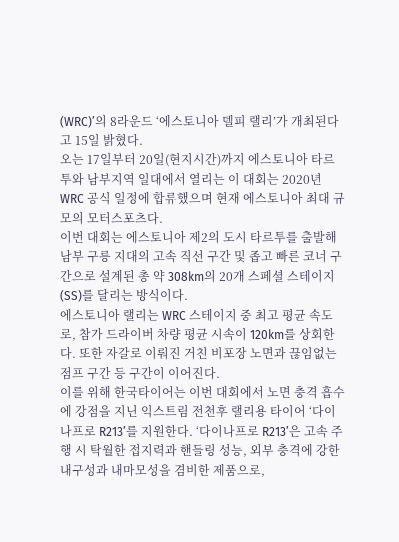(WRC)’의 8라운드 ‘에스토니아 델피 랠리’가 개최된다고 15일 밝혔다.
오는 17일부터 20일(현지시간)까지 에스토니아 타르투와 남부지역 일대에서 열리는 이 대회는 2020년 WRC 공식 일정에 합류했으며 현재 에스토니아 최대 규모의 모터스포츠다.
이번 대회는 에스토니아 제2의 도시 타르투를 출발해 남부 구릉 지대의 고속 직선 구간 및 좁고 빠른 코너 구간으로 설계된 총 약 308km의 20개 스페셜 스테이지(SS)를 달리는 방식이다.
에스토니아 랠리는 WRC 스테이지 중 최고 평균 속도로, 참가 드라이버 차량 평균 시속이 120km를 상회한다. 또한 자갈로 이뤄진 거친 비포장 노면과 끊임없는 점프 구간 등 구간이 이어진다.
이를 위해 한국타이어는 이번 대회에서 노면 충격 흡수에 강점을 지닌 익스트림 전천후 랠리용 타이어 ‘다이나프로 R213’를 지원한다. ‘다이나프로 R213’은 고속 주행 시 탁월한 접지력과 핸들링 성능, 외부 충격에 강한 내구성과 내마모성을 겸비한 제품으로,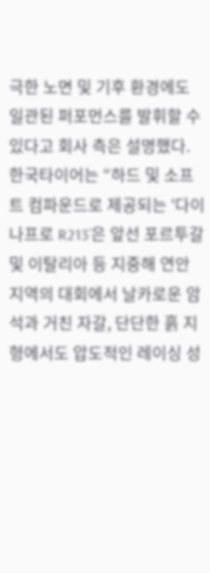극한 노면 및 기후 환경에도 일관된 퍼포먼스를 발휘할 수 있다고 회사 측은 설명했다.
한국타이어는 “하드 및 소프트 컴파운드로 제공되는 ‘다이나프로 R213’은 앞선 포르투갈 및 이탈리아 등 지중해 연안 지역의 대회에서 날카로운 암석과 거친 자갈, 단단한 흙 지형에서도 압도적인 레이싱 성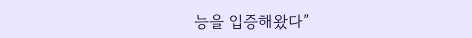능을 입증해왔다”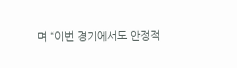며 “이번 경기에서도 안정적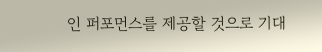인 퍼포먼스를 제공할 것으로 기대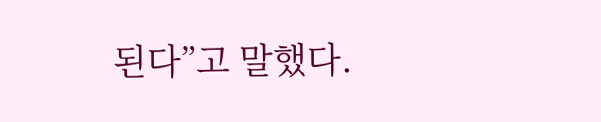된다”고 말했다.